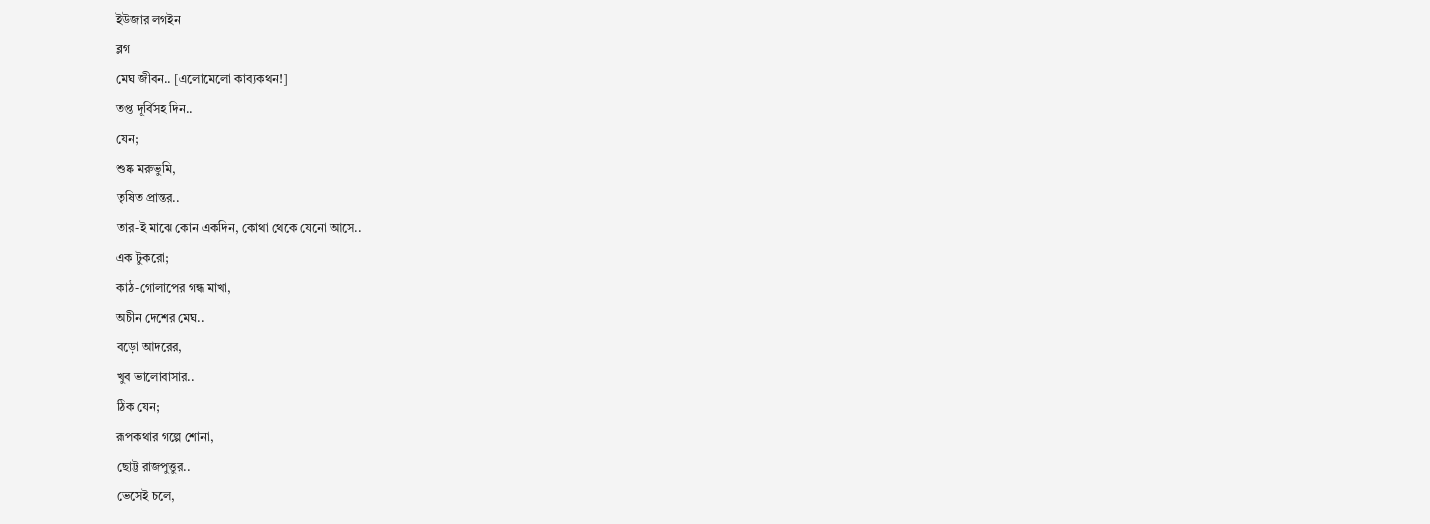ইউজার লগইন
ব্লগ
মেঘ জীবন.. [এলোমেলো কাব্যকথন!]
তপ্ত দূর্বিসহ দিন..
যেন;
শুষ্ক মরুভুমি,
তৃষিত প্রান্তর..
তার-ই মাঝে কোন একদিন, কোথা থেকে যেনো আসে..
এক টুকরো;
কাঠ-গোলাপের গন্ধ মাখা,
অচীন দেশের মেঘ..
বড়ো আদরের,
খুব ভালোবাসার..
ঠিক যেন;
রূপকথার গল্পে শোনা,
ছোট্ট রাজপুত্তুর..
ভেসেই চলে,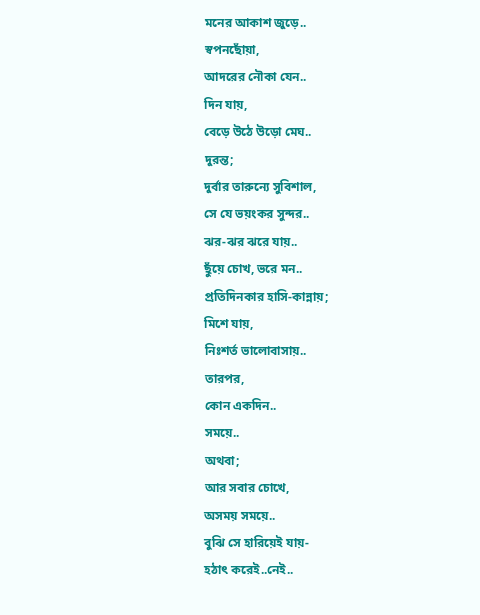মনের আকাশ জুড়ে..
স্বপনছোঁয়া,
আদরের নৌকা যেন..
দিন যায়,
বেড়ে উঠে উড়ো মেঘ..
দুরন্ত;
দুর্বার তারুন্যে সুবিশাল,
সে যে ভয়ংকর সুন্দর..
ঝর-ঝর ঝরে যায়..
ছুঁয়ে চোখ, ভরে মন..
প্রতিদিনকার হাসি-কান্নায়;
মিশে যায়,
নিঃশর্ত ভালোবাসায়..
তারপর,
কোন একদিন..
সময়ে..
অথবা;
আর সবার চোখে,
অসময় সময়ে..
বুঝি সে হারিয়েই যায়-
হঠাৎ করেই..নেই..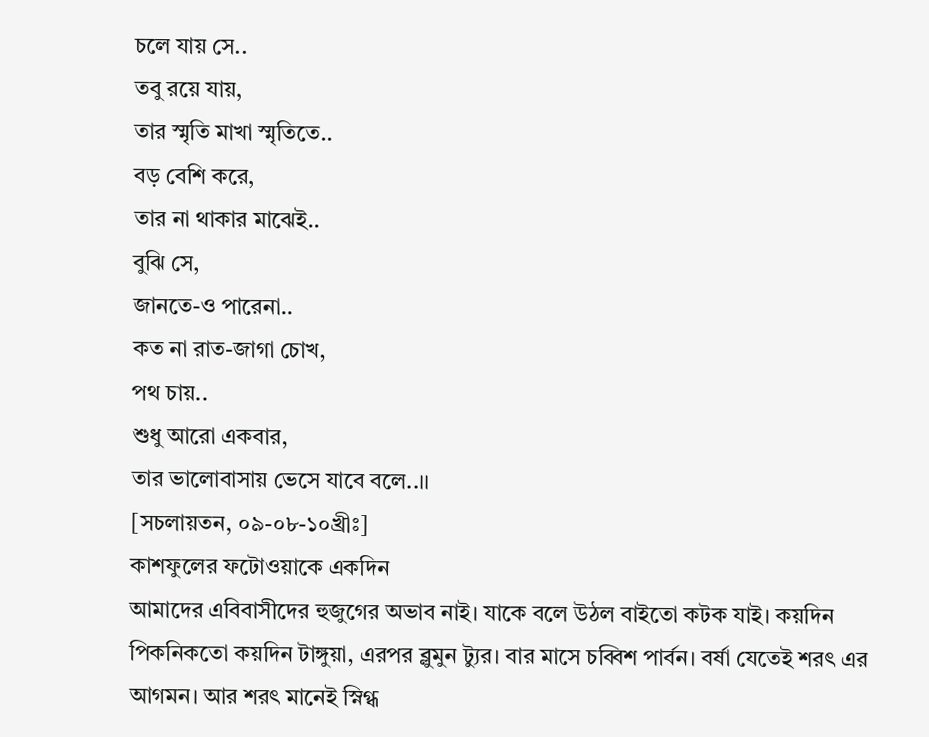চলে যায় সে..
তবু রয়ে যায়,
তার স্মৃতি মাখা স্মৃতিতে..
বড় বেশি করে,
তার না থাকার মাঝেই..
বুঝি সে,
জানতে-ও পারেনা..
কত না রাত-জাগা চোখ,
পথ চায়..
শুধু আরো একবার,
তার ভালোবাসায় ভেসে যাবে বলে..।।
[সচলায়তন, ০৯-০৮-১০খ্রীঃ]
কাশফুলের ফটোওয়াকে একদিন
আমাদের এবিবাসীদের হুজুগের অভাব নাই। যাকে বলে উঠল বাইতো কটক যাই। কয়দিন পিকনিকতো কয়দিন টাঙ্গুয়া, এরপর ব্লুমুন ট্যুর। বার মাসে চব্বিশ পার্বন। বর্ষা যেতেই শরৎ এর আগমন। আর শরৎ মানেই স্নিগ্ধ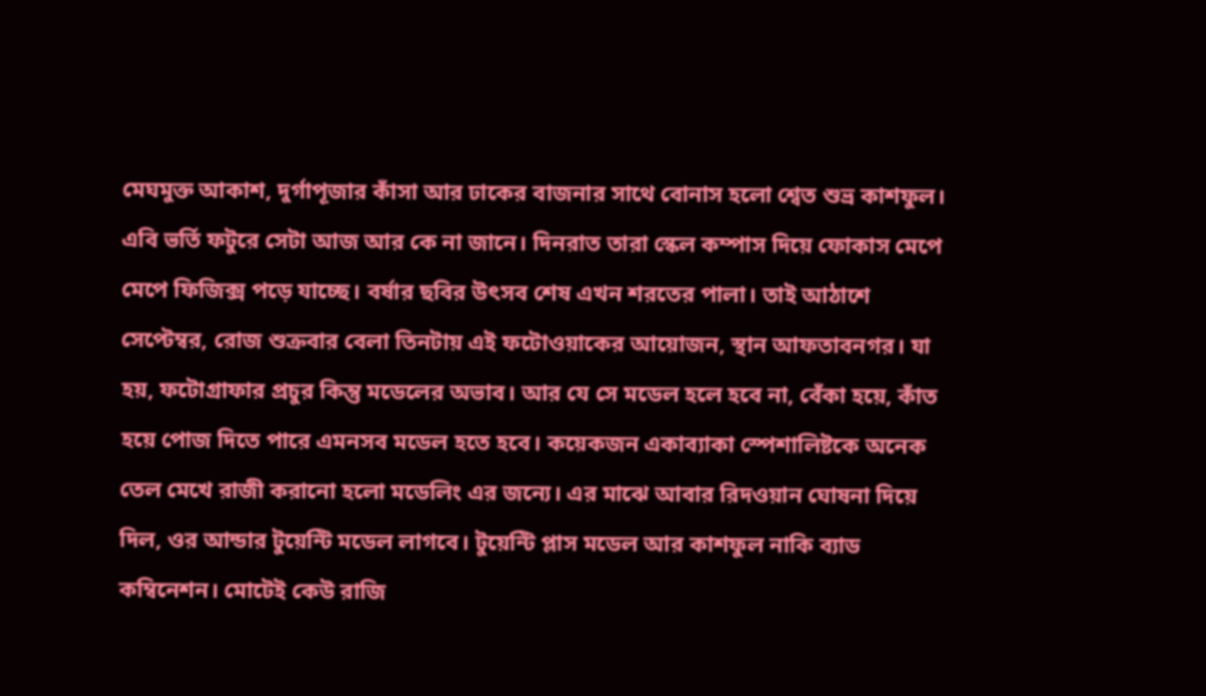মেঘমুক্ত আকাশ, দুর্গাপূজার কাঁসা আর ঢাকের বাজনার সাথে বোনাস হলো শ্বেত শুভ্র কাশফুল। এবি ভর্তি ফটুরে সেটা আজ আর কে না জানে। দিনরাত তারা স্কেল কম্পাস দিয়ে ফোকাস মেপে মেপে ফিজিক্স পড়ে যাচ্ছে। বর্ষার ছবির উৎসব শেষ এখন শরতের পালা। তাই আঠাশে সেপ্টেম্বর, রোজ শুক্রবার বেলা তিনটায় এই ফটোওয়াকের আয়োজন, স্থান আফতাবনগর। যা হয়, ফটোগ্রাফার প্রচুর কিন্তু মডেলের অভাব। আর যে সে মডেল হলে হবে না, বেঁকা হয়ে, কাঁত হয়ে পোজ দিতে পারে এমনসব মডেল হতে হবে। কয়েকজন একাব্যাকা স্পেশালিষ্টকে অনেক তেল মেখে রাজী করানো হলো মডেলিং এর জন্যে। এর মাঝে আবার রিদওয়ান ঘোষনা দিয়ে দিল, ওর আন্ডার টুয়েন্টি মডেল লাগবে। টুয়েন্টি প্লাস মডেল আর কাশফুল নাকি ব্যাড কম্বিনেশন। মোটেই কেউ রাজি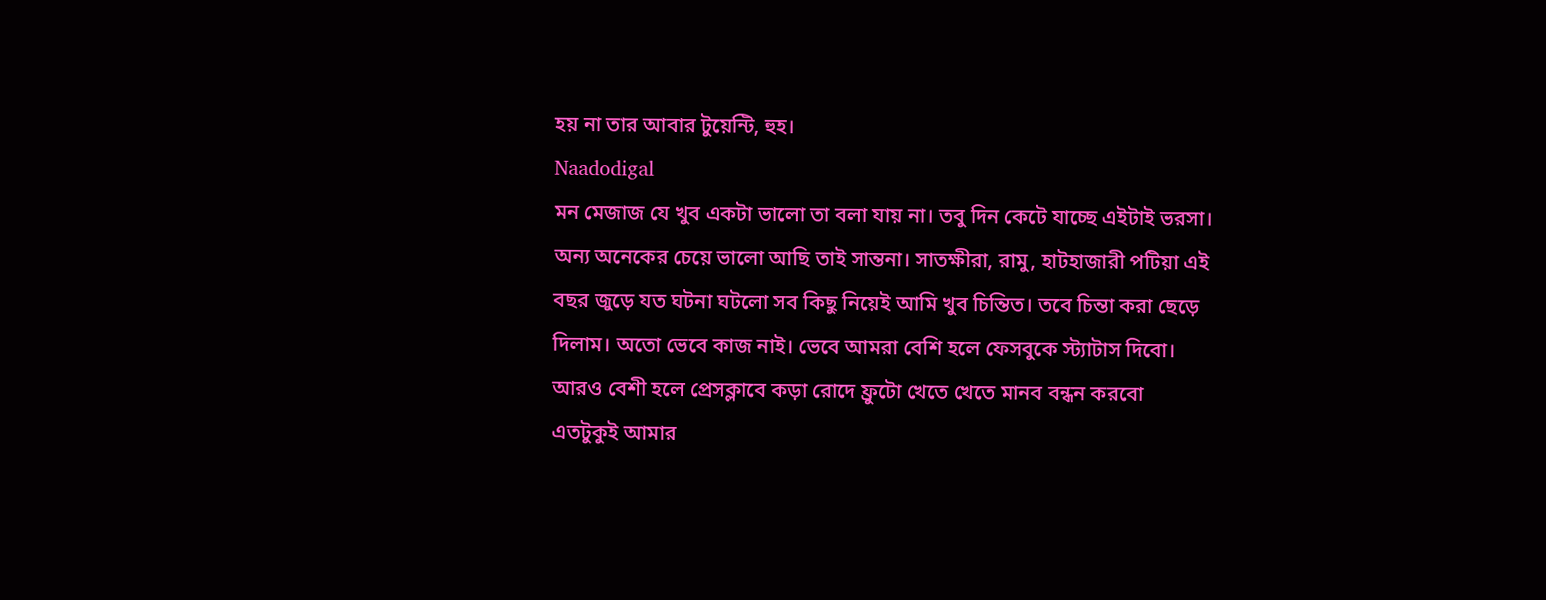হয় না তার আবার টুয়েন্টি, হুহ।
Naadodigal
মন মেজাজ যে খুব একটা ভালো তা বলা যায় না। তবু দিন কেটে যাচ্ছে এইটাই ভরসা। অন্য অনেকের চেয়ে ভালো আছি তাই সান্তনা। সাতক্ষীরা, রামু, হাটহাজারী পটিয়া এই বছর জুড়ে যত ঘটনা ঘটলো সব কিছু নিয়েই আমি খুব চিন্তিত। তবে চিন্তা করা ছেড়ে দিলাম। অতো ভেবে কাজ নাই। ভেবে আমরা বেশি হলে ফেসবুকে স্ট্যাটাস দিবো। আরও বেশী হলে প্রেসক্লাবে কড়া রোদে ফ্রুটো খেতে খেতে মানব বন্ধন করবো এতটুকুই আমার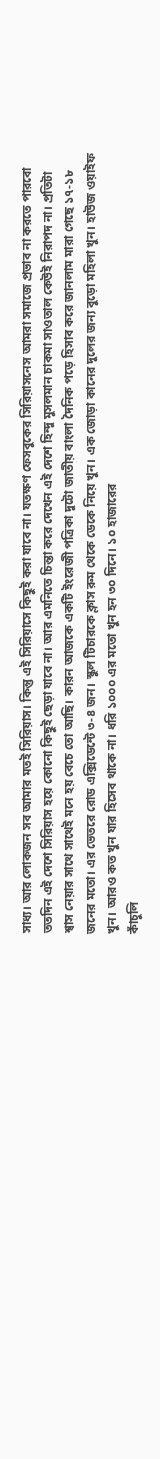সাধ্য। আর লোকজন সব আমার মতই সিরিয়াস। কিন্তু এই সিরিয়াসে কিছুই করা যাবে না। যতক্ষণ ফেসবুকের সিরিয়াসনেস আমরা সমাজে প্রভাব না করতে পারবো ততদিন এই দেশে সিরিয়াস হয়ে কোনো কিছুই ছেড়া যাবে না। আর এমনিতে চিন্তা করে দেখেন এই দেশে হিন্দু মুসলমান চাকমা সাওতাল কেউই নিরাপদ না। প্রতিটা শ্বাস নেয়ার সাথে সাথেই মনে হয় বেচে তো আছি। কারন আজকে একটি ইংরেজী পত্রিকা দুটো জাতীয় বাংলা দৈনিক পড়ে হিসাব করে জানলাম মারা গেছে ১৭-১৮ জনের মতো। এর ভেতরে রোড এক্সিডেন্টে ৩-৪ জন। স্কুল টিচারকে ক্লাস রুম থেকে ডেকে নিয়ে খুন। এক জোড়া কানের দুলের জন্য বুড়ো মহিলা খুন। হাউজ ওয়াইফ খুন। আরও কত খুন যার হিসেব থাকে না। ধরি ১০০০ এর মতো খুন হন ৩০ দিনে। ১০ হাজারের
কাঁচুলি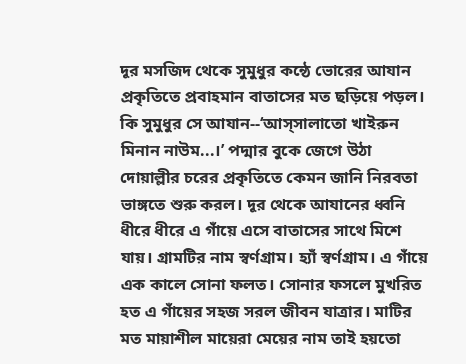দূর মসজিদ থেকে সুমুধুর কন্ঠে ভোরের আযান প্রকৃতিতে প্রবাহমান বাতাসের মত ছড়িয়ে পড়ল। কি সুমুধুর সে আযান--‘আস্সালাতো খাইরুন মিনান নাউম...।’ পদ্মার বুকে জেগে উঠা দোয়াল্লীর চরের প্রকৃতিতে কেমন জানি নিরবতা ভাঙ্গতে শুরু করল। দূর থেকে আযানের ধ্বনি ধীরে ধীরে এ গাঁয়ে এসে বাতাসের সাথে মিশে যায়। গ্রামটির নাম স্বর্ণগ্রাম। হ্যাঁ স্বর্ণগ্রাম। এ গাঁয়ে এক কালে সোনা ফলত। সোনার ফসলে মুখরিত হত এ গাঁয়ের সহজ সরল জীবন যাত্রার। মাটির মত মায়াশীল মায়েরা মেয়ের নাম তাই হয়তো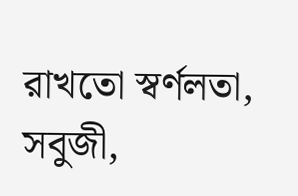রাখতো স্বর্ণলতা, সবুজী,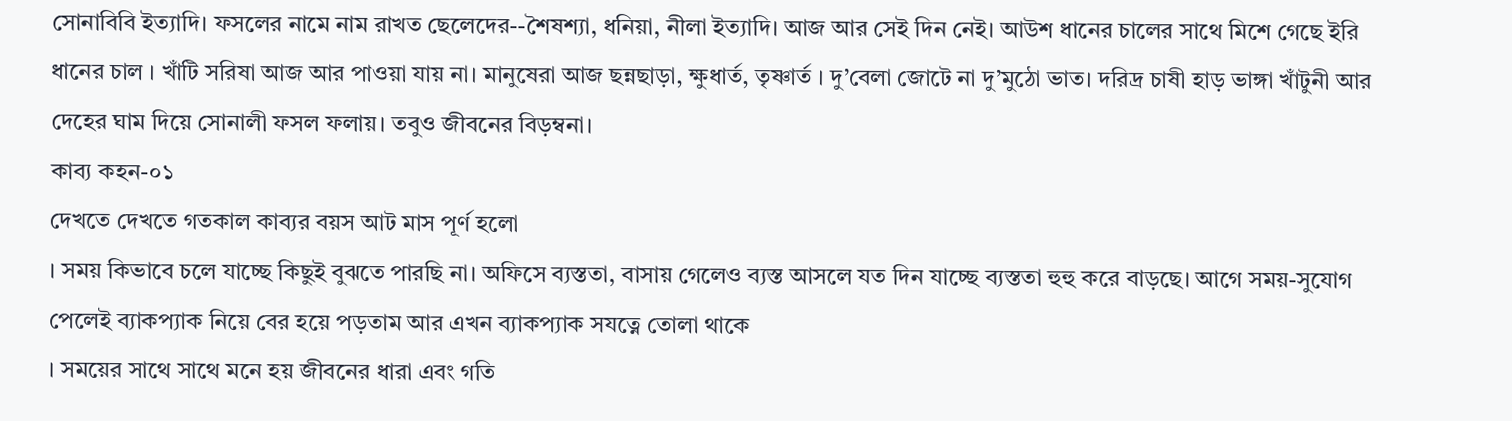সোনাবিবি ইত্যাদি। ফসলের নামে নাম রাখত ছেলেদের--শৈষশ্যা, ধনিয়া, নীলা ইত্যাদি। আজ আর সেই দিন নেই। আউশ ধানের চালের সাথে মিশে গেছে ইরি ধানের চাল । খাঁটি সরিষা আজ আর পাওয়া যায় না। মানুষেরা আজ ছন্নছাড়া, ক্ষুধার্ত, তৃষ্ণার্ত । দু’বেলা জোটে না দু’মুঠো ভাত। দরিদ্র চাষী হাড় ভাঙ্গা খাঁটুনী আর দেহের ঘাম দিয়ে সোনালী ফসল ফলায়। তবুও জীবনের বিড়ম্বনা।
কাব্য কহন-০১
দেখতে দেখতে গতকাল কাব্যর বয়স আট মাস পূর্ণ হলো
। সময় কিভাবে চলে যাচ্ছে কিছুই বুঝতে পারছি না। অফিসে ব্যস্ততা, বাসায় গেলেও ব্যস্ত আসলে যত দিন যাচ্ছে ব্যস্ততা হুহু করে বাড়ছে। আগে সময়-সুযোগ পেলেই ব্যাকপ্যাক নিয়ে বের হয়ে পড়তাম আর এখন ব্যাকপ্যাক সযত্নে তোলা থাকে
। সময়ের সাথে সাথে মনে হয় জীবনের ধারা এবং গতি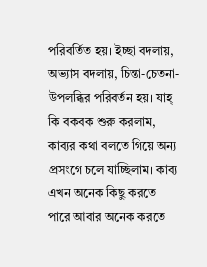পরিবর্তিত হয়। ইচ্ছা বদলায়, অভ্যাস বদলায়, চিন্তা-চেতনা-উপলব্ধির পরিবর্তন হয়। যাহ্ কি বকবক শুরু করলাম, কাব্যর কথা বলতে গিয়ে অন্য প্রসংগে চলে যাচ্ছিলাম। কাব্য এখন অনেক কিছু করতে পারে আবার অনেক করতে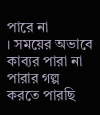পারে না
। সময়ের অভাবে কাব্যর পারা না পারার গল্প করতে পারছি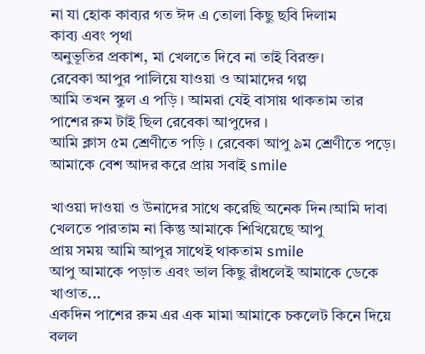না যা হোক কাব্যর গত ঈদ এ তোলা কিছু ছবি দিলাম
কাব্য এবং পৃথা
অনুভূতির প্রকাশ, মা খেলতে দিবে না তাই বিরক্ত।
রেবেকা আপুর পালিয়ে যাওয়া ও আমাদের গল্প
আমি তখন স্কুল এ পড়ি । আমরা যেই বাসায় থাকতাম তার পাশের রুম টাই ছিল রেবেকা আপুদের ।
আমি ক্লাস ৫ম শ্রেণীতে পড়ি । রেবেকা আপু ৯ম শ্রেণীতে পড়ে। আমাকে বেশ আদর করে প্রায় সবাই smile

খাওয়া দাওয়া ও উনাদের সাথে করেছি অনেক দিন।আমি দাবা খেলতে পারতাম না কিন্তু আমাকে শিখিয়েছে আপু
প্রায় সময় আমি আপুর সাথেই থাকতাম smile
আপু আমাকে পড়াত এবং ভাল কিছু রাঁধলেই আমাকে ডেকে খাওাত...
একদিন পাশের রুম এর এক মামা আমাকে চকলেট কিনে দিয়ে বলল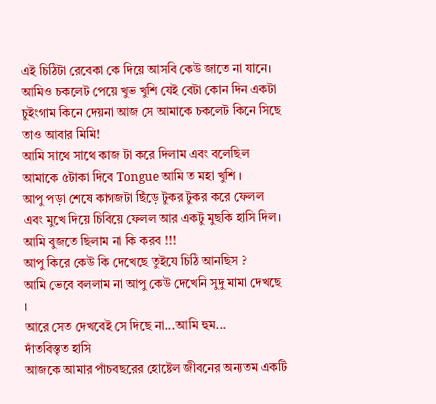এই চিঠিটা রেবেকা কে দিয়ে আসবি কেউ জাতে না যানে।
আমিও চকলেট পেয়ে খুভ খুশি যেই বেটা কোন দিন একটা চুইংগাম কিনে দেয়না আজ সে আমাকে চকলেট কিনে সিছে তাও আবার মিমি!
আমি সাথে সাথে কাজ টা করে দিলাম এবং বলেছিল আমাকে ৫টাকা দিবে Tongue আমি ত মহা খুশি ।
আপু পড়া শেষে কাগজটা ছিঁড়ে টুকর টুকর করে ফেলল এবং মুখে দিয়ে চিবিয়ে ফেলল আর একটু মুছকি হাসি দিল।
আমি বুজতে ছিলাম না কি করব !!!
আপু কিরে কেউ কি দেখেছে তুইযে চিঠি আনছিস ?
আমি ভেবে বললাম না আপু কেউ দেখেনি সুদু মামা দেখছে ।
আরে সেত দেখবেই সে দিছে না...আমি হুম...
দাঁতবিস্তৃত হাসি
আজকে আমার পাঁচবছরের হোষ্টেল জীবনের অন্যতম একটি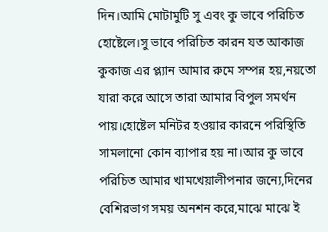দিন।আমি মোটামুটি সু এবং কু ভাবে পরিচিত হোষ্টেলে।সু ভাবে পরিচিত কারন যত আকাজ কুকাজ এর প্ল্যান আমার রুমে সম্পন্ন হয়,নয়তো যারা করে আসে তারা আমার বিপুল সমর্থন পায়।হোষ্টেল মনিটর হওয়ার কারনে পরিস্থিতি সামলানো কোন ব্যাপার হয় না।আর কু ভাবে পরিচিত আমার খামখেয়ালীপনার জন্যে,দিনের বেশিরভাগ সময় অনশন করে,মাঝে মাঝে ই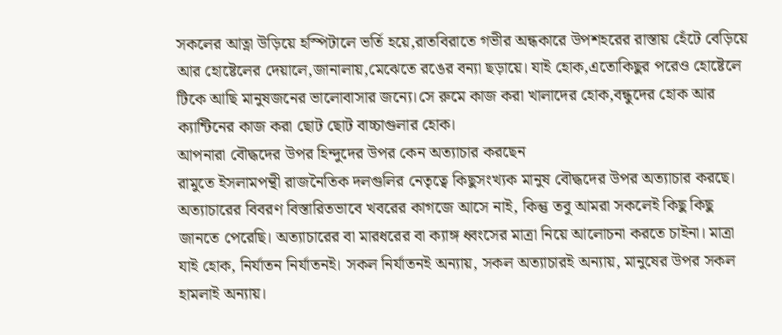সকলের আত্না উড়িয়ে হস্পিটালে ভর্তি হয়ে,রাতবিরাতে গভীর অন্ধকারে উপশহরের রাস্তায় হেঁটে বেড়িয়ে আর হোষ্টেলের দেয়ালে,জানালায়,মেঝেতে রঙের বন্যা ছড়ায়ে। যাই হোক,এতোকিছুর পরেও হোষ্টেলে টিকে আছি মানুষজনের ভালোবাসার জন্যে।সে রুমে কাজ করা খালাদের হোক,বন্ধুদের হোক আর ক্যান্টিনের কাজ করা ছোট ছোট বাচ্চাগুলার হোক।
আপনারা বৌদ্ধদের উপর হিন্দুদের উপর কেন অত্যাচার করছেন
রামুতে ইসলামপন্থী রাজনৈতিক দলগুলির নেতৃত্বে কিছুসংখ্যক মানুষ বৌদ্ধদের উপর অত্যাচার করছে। অত্যাচারের বিবরণ বিস্তারিতভাবে খবরের কাগজে আসে নাই, কিন্তু তবু আমরা সকলেই কিছু কিছু জানতে পেরেছি। অত্যাচারের বা মারধরের বা ক্যাঙ্গ ধ্বংসের মাত্রা নিয়ে আলোচনা করতে চাইনা। মাত্রা যাই হোক, নির্যাতন নির্যাতনই। সকল নির্যাতনই অন্যায়, সকল অত্যাচারই অন্যায়, মানুষের উপর সকল হামলাই অন্যায়।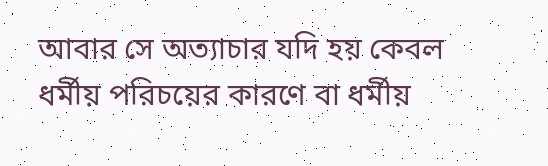আবার সে অত্যাচার যদি হয় কেবল ধর্মীয় পরিচয়ের কারণে বা ধর্মীয়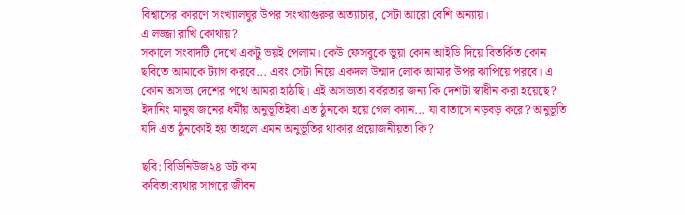বিশ্বাসের কারণে সংখ্যালঘুর উপর সংখ্যাগুরুর অত্যাচার, সেটা আরো বেশি অন্যায়।
এ লজ্জা রাখি কোথায়?
সকালে সংবাদটি দেখে একটু ভয়ই পেলাম। কেউ ফেসবুকে ভুয়া কোন আইডি দিয়ে বিতর্কিত কোন ছবিতে আমাকে ট্যাগ করবে... এবং সেটা নিয়ে একদল উন্মাদ লোক আমার উপর ঝাপিয়ে পরবে। এ কোন অসভ্য দেশের পথে আমরা হাঠছি। এই অসভ্যতা বর্বরতার জন্য কি দেশটা স্বাধীন করা হয়েছে?
ইদানিং মানুষ জনের ধর্মীয় অনুভূতিইবা এত ঠুনকো হয়ে গেল ক্যান... যা বাতাসে নড়বড় করে? অনুভূতি যদি এত ঠুনকোই হয় তাহলে এমন অনুভূতির থাকার প্রয়োজনীয়তা কি?

ছবি: বিডিনিউজ২৪ ডট কম
কবিতা:ব্যথার সাগরে জীবন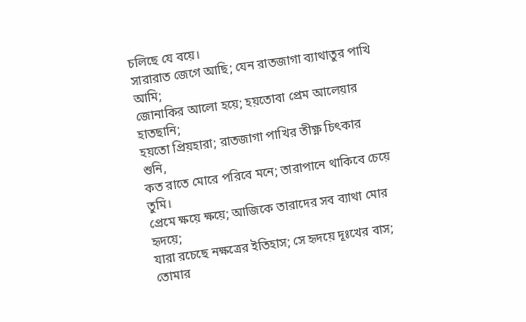চলিছে যে বয়ে।
সারারাত জেগে আছি; যেন রাতজাগা ব্যাথাতুর পাখি আমি;
জোনাকির আলো হয়ে; হয়তোবা প্রেম আলেয়ার হাতছানি;
হয়তো প্রিয়হারা; রাতজাগা পাখির তীক্ষ্ণ চিৎকার শুনি,
কত রাতে মোরে পরিবে মনে; তারাপানে থাকিবে চেয়ে তুমি।
প্রেমে ক্ষয়ে ক্ষয়ে; আজিকে তারাদের সব ব্যাথা মোর হৃদয়ে;
যারা রচেছে নক্ষত্রের ইতিহাস; সে হৃদয়ে দূঃখের বাস;
তোমার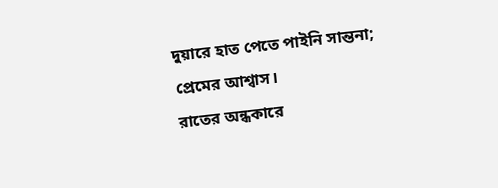দুয়ারে হাত পেতে পাইনি সান্তনা; প্রেমের আশ্বাস।
রাতের অন্ধকারে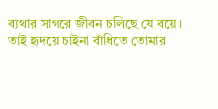ব্যথার সাগরে জীবন চলিছে যে বয়ে।
তাই হৃদয়ে চাইনা বাঁধিতে তোমার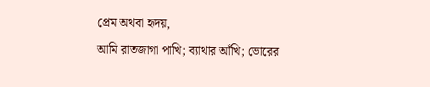প্রেম অথবা হৃদয়,
আমি রাতজাগা পাখি; ব্যাথার আঁখি; ভোরের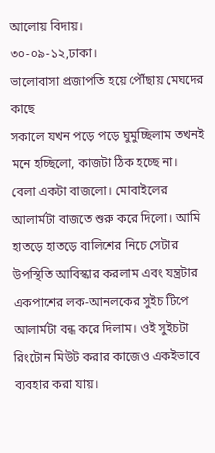আলোয় বিদায়।
৩০-০৯-১২,ঢাকা।
ভালোবাসা প্রজাপতি হয়ে পৌঁছায় মেঘদের কাছে
সকালে যখন পড়ে পড়ে ঘুমুচ্ছিলাম তখনই মনে হচ্ছিলো, কাজটা ঠিক হচ্ছে না।
বেলা একটা বাজলো। মোবাইলের আলার্মটা বাজতে শুরু করে দিলো। আমি হাতড়ে হাতড়ে বালিশের নিচে সেটার উপস্থিতি আবিস্কার করলাম এবং যন্ত্রটার একপাশের লক-আনলকের সুইচ টিপে আলার্মটা বন্ধ করে দিলাম। ওই সুইচটা রিংটোন মিউট করার কাজেও একইভাবে ব্যবহার করা যায়।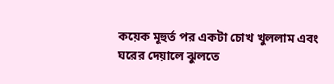কয়েক মূহুর্ত পর একটা চোখ খুললাম এবং ঘরের দেয়ালে ঝুলতে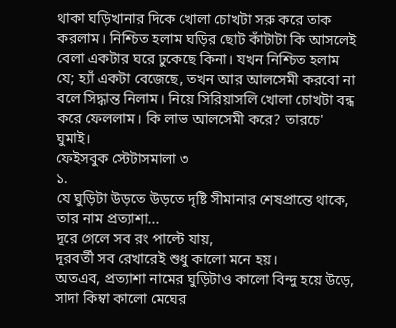থাকা ঘড়িখানার দিকে খোলা চোখটা সরু করে তাক করলাম। নিশ্চিত হলাম ঘড়ির ছোট কাঁটাটা কি আসলেই বেলা একটার ঘরে ঢুকেছে কিনা। যখন নিশ্চিত হলাম যে; হ্যাঁ একটা বেজেছে, তখন আর আলসেমী করবো না বলে সিদ্ধান্ত নিলাম। নিয়ে সিরিয়াসলি খোলা চোখটা বন্ধ করে ফেললাম। কি লাভ আলসেমী করে? তারচে' ঘুমাই।
ফেইসবুক স্টেটাসমালা ৩
১.
যে ঘুড়িটা উড়তে উড়তে দৃষ্টি সীমানার শেষপ্রান্তে থাকে,
তার নাম প্রত্যাশা...
দূরে গেলে সব রং পাল্টে যায়,
দূরবর্তী সব রেখারেই শুধু কালো মনে হয়।
অতএব, প্রত্যাশা নামের ঘুড়িটাও কালো বিন্দু হয়ে উড়ে,
সাদা কিম্বা কালো মেঘের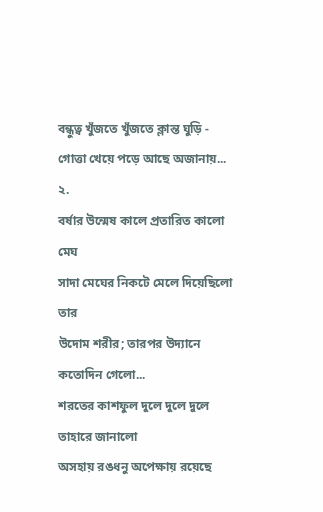বন্ধুত্ব খুঁজতে খুঁজতে ক্লান্ত ঘুড়ি -
গোত্তা খেয়ে পড়ে আছে অজানায়...
২.
বর্ষার উন্মেষ কালে প্রতারিত কালো মেঘ
সাদা মেঘের নিকটে মেলে দিয়েছিলো তার
উদোম শরীর; তারপর উদ্যানে কতোদিন গেলো...
শরতের কাশফুল দুলে দুলে দুলে তাহারে জানালো
অসহায় রঙধনু অপেক্ষায় রয়েছে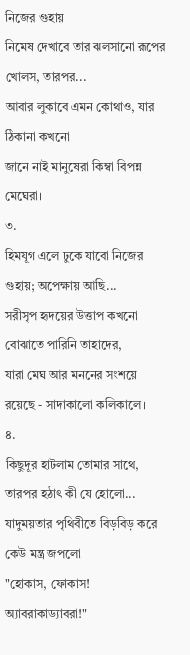নিজের গুহায়
নিমেষ দেখাবে তার ঝলসানো রূপের খোলস, তারপর...
আবার লুকাবে এমন কোথাও, যার ঠিকানা কখনো
জানে নাই মানুষেরা কিম্বা বিপন্ন মেঘেরা।
৩.
হিমযূগ এলে ঢুকে যাবো নিজের গুহায়; অপেক্ষায় আছি...
সরীসৃপ হৃদয়ের উত্তাপ কখনো বোঝাতে পারিনি তাহাদের,
যারা মেঘ আর মননের সংশয়ে রয়েছে - সাদাকালো কলিকালে।
৪.
কিছুদূর হাটলাম তোমার সাথে, তারপর হঠাৎ কী যে হোলো...
যাদুময়তার পৃথিবীতে বিড়বিড় করে কেউ মন্ত্র জপলো
"হোকাস, ফোকাস! অ্যাবরাকাড্যাবরা!"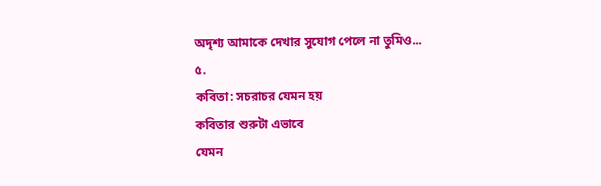অদৃশ্য আমাকে দেখার সুযোগ পেলে না তুমিও...
৫.
কবিতা: সচরাচর যেমন হয়
কবিতার শুরুটা এভাবে
যেমন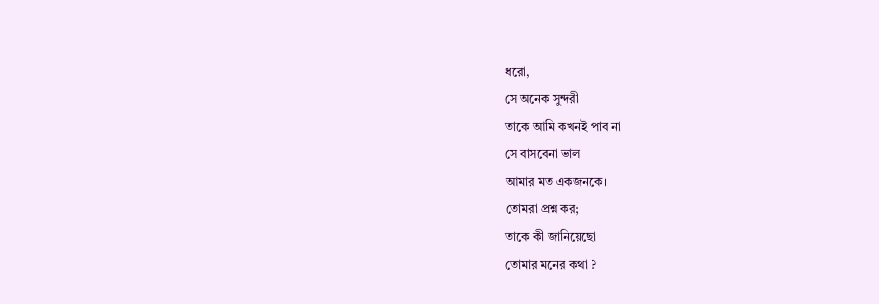ধরো,
সে অনেক সুন্দরী
তাকে আমি কখনই পাব না
সে বাসবেনা ভাল
আমার মত একজনকে।
তোমরা প্রশ্ন কর;
তাকে কী জানিয়েছো
তোমার মনের কথা ?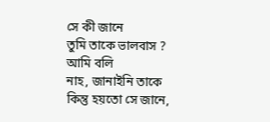সে কী জানে
তুমি তাকে ভালবাস ?
আমি বলি
নাহ, জানাইনি তাকে
কিন্তু হয়তো সে জানে,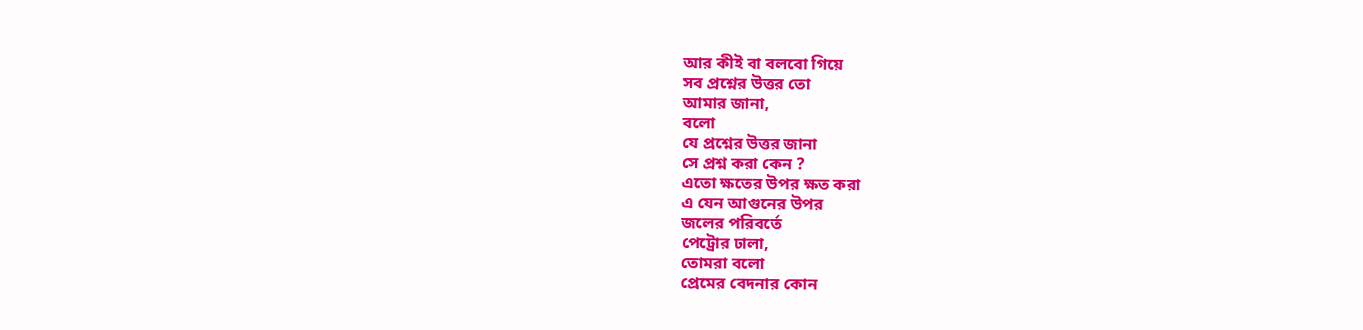আর কীই বা বলবো গিয়ে
সব প্রশ্নের উত্তর তো
আমার জানা,
বলো
যে প্রশ্নের উত্তর জানা
সে প্রশ্ন করা কেন ?
এতো ক্ষতের উপর ক্ষত করা
এ যেন আগুনের উপর
জলের পরিবর্তে
পেট্রোর ঢালা,
তোমরা বলো
প্রেমের বেদনার কোন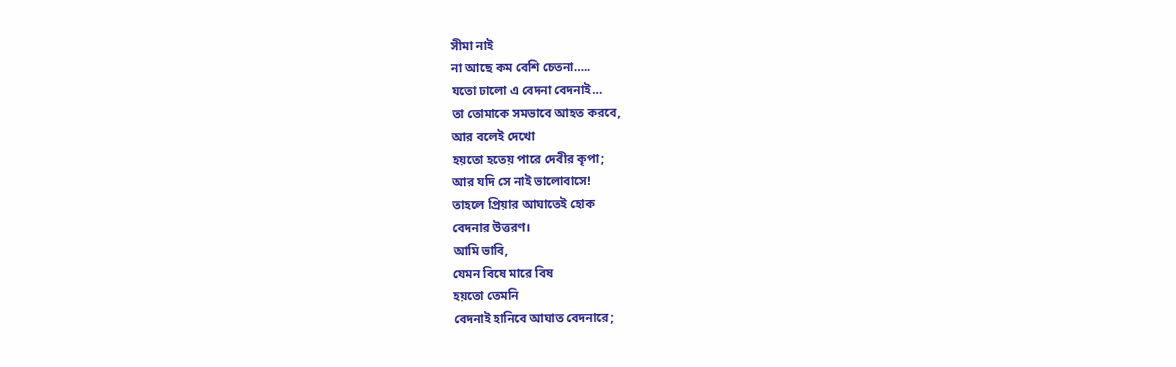সীমা নাই
না আছে কম বেশি চেতনা…..
যতো ঢালো এ বেদনা বেদনাই…
তা তোমাকে সমভাবে আহত করবে,
আর বলেই দেখো
হয়তো হতেয় পারে দেবীর কৃপা;
আর যদি সে নাই ভালোবাসে!
তাহলে প্রিয়ার আঘাতেই হোক
বেদনার উত্তরণ।
আমি ভাবি,
যেমন বিষে মারে বিষ
হয়তো তেমনি
বেদনাই হানিবে আঘাত বেদনারে;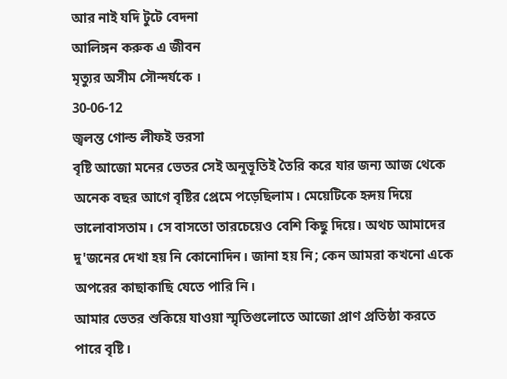আর নাই যদি টুটে বেদনা
আলিঙ্গন করুক এ জীবন
মৃত্যুর অসীম সৌন্দর্যকে ।
30-06-12
জ্বলন্ত গোল্ড লীফই ভরসা
বৃষ্টি আজো মনের ভেতর সেই অনুভূতিই তৈরি করে যার জন্য আজ থেকে অনেক বছর আগে বৃষ্টির প্রেমে পড়েছিলাম। মেয়েটিকে হৃদয় দিয়ে ভালোবাসতাম। সে বাসতো তারচেয়েও বেশি কিছু দিয়ে। অথচ আমাদের দু'জনের দেখা হয় নি কোনোদিন। জানা হয় নি; কেন আমরা কখনো একে অপরের কাছাকাছি যেতে পারি নি।
আমার ভেতর শুকিয়ে যাওয়া স্মৃতিগুলোতে আজো প্রাণ প্রতিষ্ঠা করতে পারে বৃষ্টি।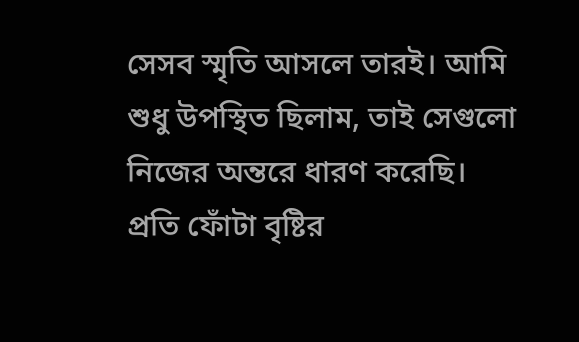সেসব স্মৃতি আসলে তারই। আমি শুধু উপস্থিত ছিলাম, তাই সেগুলো নিজের অন্তরে ধারণ করেছি। প্রতি ফোঁটা বৃষ্টির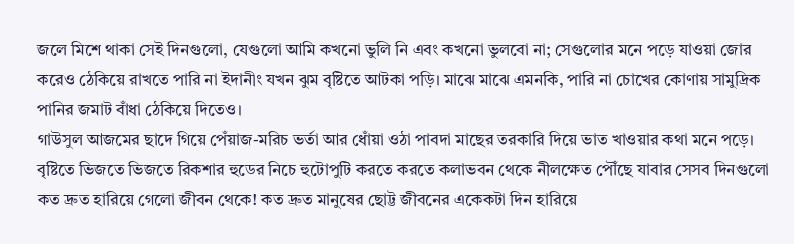জলে মিশে থাকা সেই দিনগুলো, যেগুলো আমি কখনো ভুলি নি এবং কখনো ভুলবো না; সেগুলোর মনে পড়ে যাওয়া জোর করেও ঠেকিয়ে রাখতে পারি না ইদানীং যখন ঝুম বৃষ্টিতে আটকা পড়ি। মাঝে মাঝে এমনকি, পারি না চোখের কোণায় সামুদ্রিক পানির জমাট বাঁধা ঠেকিয়ে দিতেও।
গাউসুল আজমের ছাদে গিয়ে পেঁয়াজ-মরিচ ভর্তা আর ধোঁয়া ওঠা পাবদা মাছের তরকারি দিয়ে ভাত খাওয়ার কথা মনে পড়ে। বৃষ্টিতে ভিজতে ভিজতে রিকশার হুডের নিচে হুটোপুটি করতে করতে কলাভবন থেকে নীলক্ষেত পৌঁছে যাবার সেসব দিনগুলো কত দ্রুত হারিয়ে গেলো জীবন থেকে! কত দ্রুত মানুষের ছোট্ট জীবনের একেকটা দিন হারিয়ে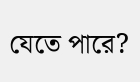যেতে পারে?